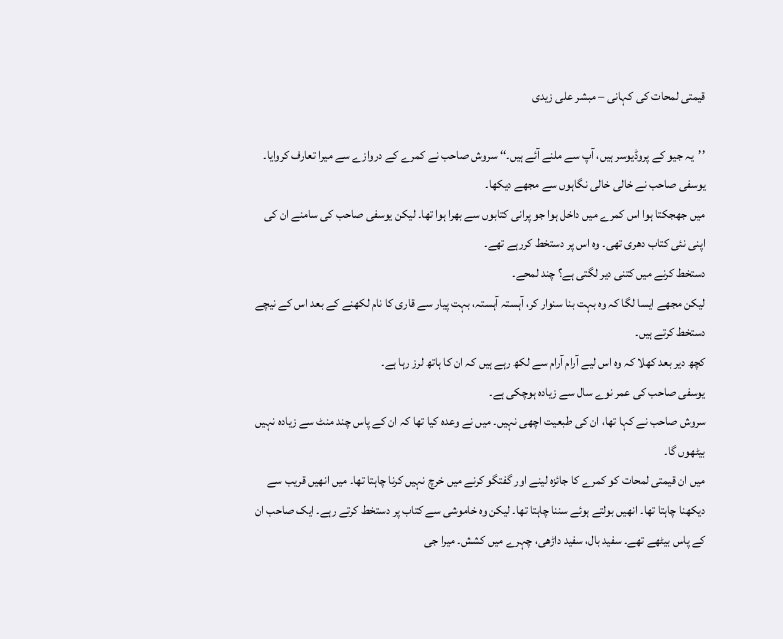قیمتی لمحات کی کہانی – مبشر علی زیدی

’’یہ جیو کے پروڈیوسر ہیں، آپ سے ملنے آئے ہیں۔‘‘ سروش صاحب نے کمرے کے دروازے سے میرا تعارف کروایا۔
یوسفی صاحب نے خالی خالی نگاہوں سے مجھے دیکھا۔
میں جھجکتا ہوا اس کمرے میں داخل ہوا جو پرانی کتابوں سے بھرا ہوا تھا۔ لیکن یوسفی صاحب کی سامنے ان کی اپنی نئی کتاب دھری تھی۔ وہ اس پر دستخط کررہے تھے۔
دستخط کرنے میں کتنی دیر لگتی ہے؟ چند لمحے۔
لیکن مجھے ایسا لگا کہ وہ بہت بنا سنوار کر، آہستہ آہستہ، بہت پیار سے قاری کا نام لکھنے کے بعد اس کے نیچے دستخط کرتے ہیں۔
کچھ دیر بعد کھلا کہ وہ اس لیے آرام آرام سے لکھ رہے ہیں کہ ان کا ہاتھ لرز رہا ہے۔
یوسفی صاحب کی عمر نوے سال سے زیادہ ہوچکی ہے۔
سروش صاحب نے کہا تھا، ان کی طبعیت اچھی نہیں۔ میں نے وعدہ کیا تھا کہ ان کے پاس چند منٹ سے زیادہ نہیں بیٹھوں گا۔
میں ان قیمتی لمحات کو کمرے کا جائزہ لینے اور گفتگو کرنے میں خرچ نہیں کرنا چاہتا تھا۔ میں انھیں قریب سے دیکھنا چاہتا تھا۔ انھیں بولتے ہوئے سننا چاہتا تھا۔ لیکن وہ خاموشی سے کتاب پر دستخط کرتے رہے۔ ایک صاحب ان کے پاس بیٹھے تھے۔ سفید بال، سفید داڑھی، چہرے میں کشش۔ میرا جی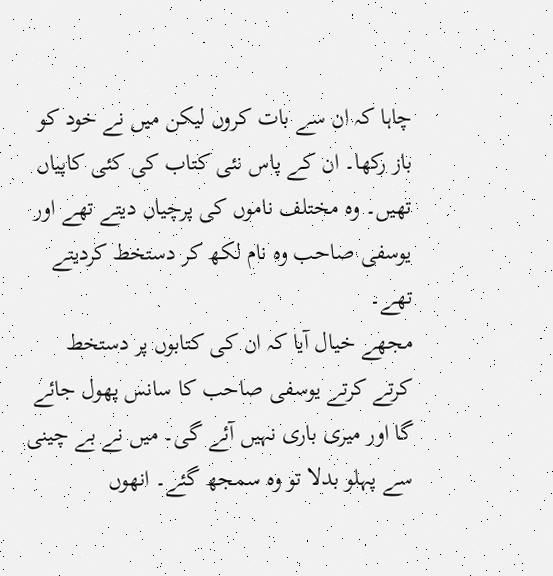چاہا کہ ان سے بات کروں لیکن میں نے خود کو باز رکھا۔ ان کے پاس نئی کتاب کی کئی کاپیاں تھیں۔ وہ مختلف ناموں کی پرچیاں دیتے تھے اور یوسفی صاحب وہ نام لکھ کر دستخط کردیتے تھے۔
مجھے خیال آیا کہ ان کی کتابوں پر دستخط کرتے کرتے یوسفی صاحب کا سانس پھول جائے گا اور میری باری نہیں آئے گی۔ میں نے بے چینی سے پہلو بدلا تو وہ سمجھ گئے۔ انھوں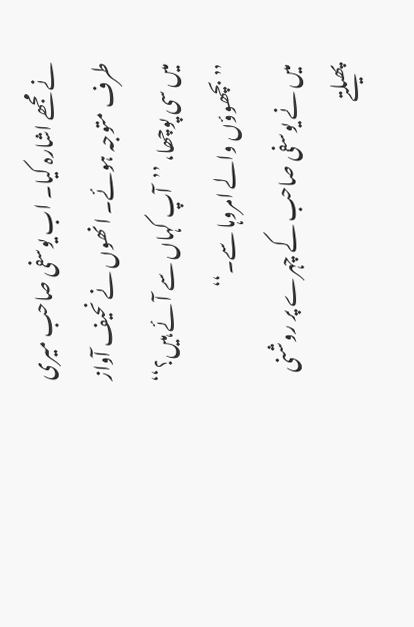نے مجھے اشارہ کیا۔ اب یوسفی صاحب میری طرف متوجہ ہوئے۔ انھوں نے نحیف آواز میں سی پوچھا، ’’آپ کہاں سے آئے ہیں؟‘‘
’’بچھوؤں والے امروہا سے۔‘‘
میں نے یوسفی صاحب کے چہرے پر روشنی پھیلتے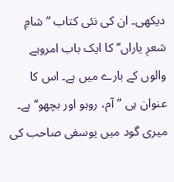دیکھی۔ ان کی نئی کتاب ”شامِ شعرِ یاراں‘‘ کا ایک باب امروہے والوں کے بارے میں ہے۔ اس کا عنوان ہی ”آم، روہو اور بچھو‘‘ ہے۔
میری گود میں یوسفی صاحب کی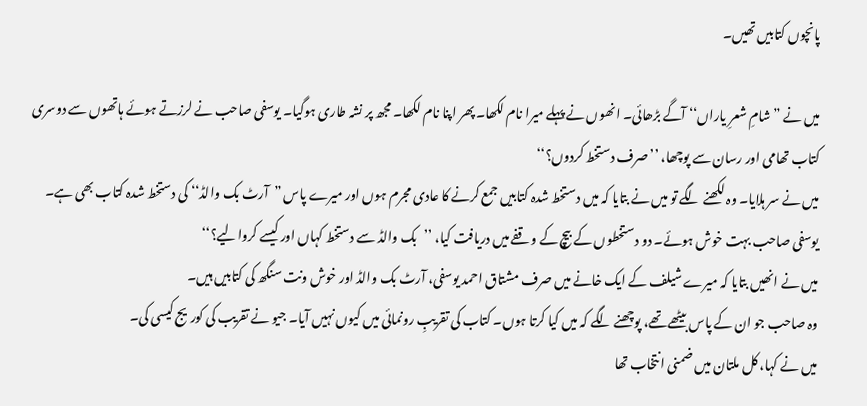پانچوں کتابیں تھیں۔

میں نے ”شامِ شعرِ یاراں‘‘ آگے بڑھائی۔ انھوں نے پہلے میرا نام لکھا۔ پھر اپنا نام لکھا۔ مجھ پر نشہ طاری ہوگیا۔ یوسفی صاحب نے لرزتے ہوئے ہاتھوں سے دوسری کتاب تھامی اور رسان سے پوچھا، ’’صرف دستخط کردوں؟‘‘
میں نے سر ہلایا۔ وہ لکھنے لگے تو میں نے بتایا کہ میں دستخط شدہ کتابیں جمع کرنے کا عادی مجرم ہوں اور میرے پاس ”آرٹ بک والڈ‘‘ کی دستخط شدہ کتاب بھی ہے۔
یوسفی صاحب بہت خوش ہوئے۔ دو دستخطوں کے بیچ کے وقفے میں دریافت کیا، ’’بک والڈ سے دستخط کہاں اور کیسے کروالیے؟‘‘
میں نے انھیں بتایا کہ میرے شیلف کے ایک خانے میں صرف مشتاق احمد یوسفی، آرٹ بک والڈ اور خوش ونت سنگھ کی کتابیں ہیں۔
وہ صاحب جو ان کے پاس بیٹھے تھے، پوچھنے لگے کہ میں کیا کرتا ہوں۔ کتاب کی تقریبِ رونمائی میں کیوں نہیں آیا۔ جیو نے تقریب کی کوریج کیسی کی۔
میں نے کہا، کل ملتان میں ضمنی انتخاب تھا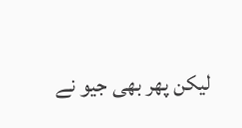لیکن پھر بھی جیو نے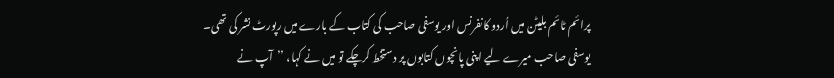پرائم ٹائم بلیٹن میں اُردو کانفرنس اور یوسفی صاحب کی کتاب کے بارے میں رپورٹ نشر کی تھی۔
یوسفی صاحب میرے لیے اپنی پانچوں کتابوں پر دستخط کرچکے تو میں نے کہا، ’’آپ نے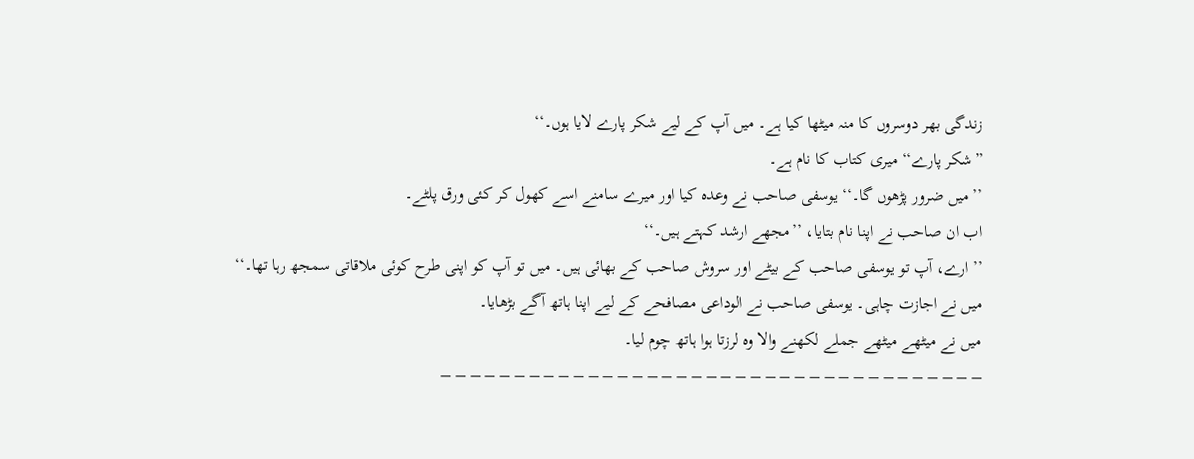زندگی بھر دوسروں کا منہ میٹھا کیا ہے۔ میں آپ کے لیے شکر پارے لایا ہوں۔‘‘
”شکر پارے‘‘ میری کتاب کا نام ہے۔
’’میں ضرور پڑھوں گا۔‘‘ یوسفی صاحب نے وعدہ کیا اور میرے سامنے اسے کھول کر کئی ورق پلٹے۔
اب ان صاحب نے اپنا نام بتایا، ’’مجھے ارشد کہتے ہیں۔‘‘
’’ارے، آپ تو یوسفی صاحب کے بیٹے اور سروش صاحب کے بھائی ہیں۔ میں تو آپ کو اپنی طرح کوئی ملاقاتی سمجھ رہا تھا۔‘‘
میں نے اجازت چاہی۔ یوسفی صاحب نے الوداعی مصافحے کے لیے اپنا ہاتھ آگے بڑھایا۔
میں نے میٹھے میٹھے جملے لکھنے والا وہ لرزتا ہوا ہاتھ چوم لیا۔
– – – – – – – – – – – – – – – – – – – – – – – – – – – – – – – – – – – – –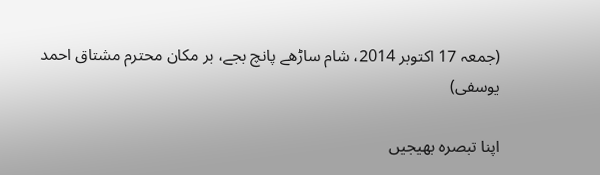(جمعہ 17 اکتوبر 2014، شام ساڑھے پانچ بجے، بر مکان محترم مشتاق احمد یوسفی)

اپنا تبصرہ بھیجیں